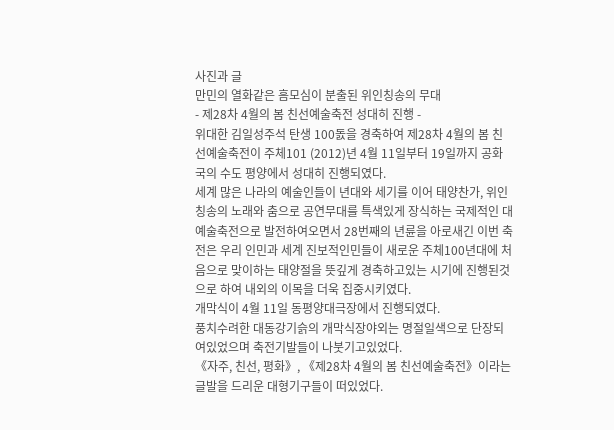사진과 글
만민의 열화같은 흠모심이 분출된 위인칭송의 무대
- 제28차 4월의 봄 친선예술축전 성대히 진행 -
위대한 김일성주석 탄생 100돐을 경축하여 제28차 4월의 봄 친선예술축전이 주체101 (2012)년 4월 11일부터 19일까지 공화국의 수도 평양에서 성대히 진행되였다.
세계 많은 나라의 예술인들이 년대와 세기를 이어 태양찬가, 위인칭송의 노래와 춤으로 공연무대를 특색있게 장식하는 국제적인 대예술축전으로 발전하여오면서 28번째의 년륜을 아로새긴 이번 축전은 우리 인민과 세계 진보적인민들이 새로운 주체100년대에 처음으로 맞이하는 태양절을 뜻깊게 경축하고있는 시기에 진행된것으로 하여 내외의 이목을 더욱 집중시키였다.
개막식이 4월 11일 동평양대극장에서 진행되였다.
풍치수려한 대동강기슭의 개막식장야외는 명절일색으로 단장되여있었으며 축전기발들이 나붓기고있었다.
《자주, 친선, 평화》, 《제28차 4월의 봄 친선예술축전》이라는 글발을 드리운 대형기구들이 떠있었다.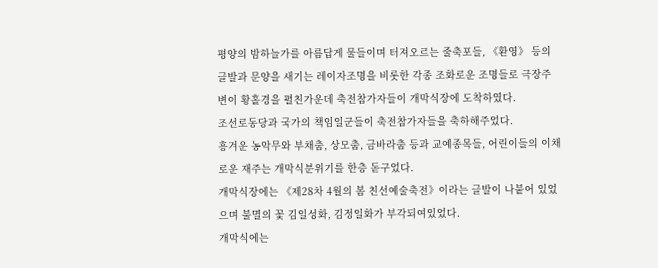평양의 밤하늘가를 아름답게 물들이며 터져오르는 줄축포들, 《환영》 등의 글발과 문양을 새기는 레이자조명을 비롯한 각종 조화로운 조명들로 극장주변이 황홀경을 펼친가운데 축전참가자들이 개막식장에 도착하였다.
조선로동당과 국가의 책임일군들이 축전참가자들을 축하해주었다.
흥겨운 농악무와 부채춤, 상모춤, 금바라춤 등과 교예종목들, 어린이들의 이채로운 재주는 개막식분위기를 한층 돋구었다.
개막식장에는 《제28차 4월의 봄 친선예술축전》이라는 글발이 나붙어 있었으며 불멸의 꽃 김일성화, 김정일화가 부각되여있었다.
개막식에는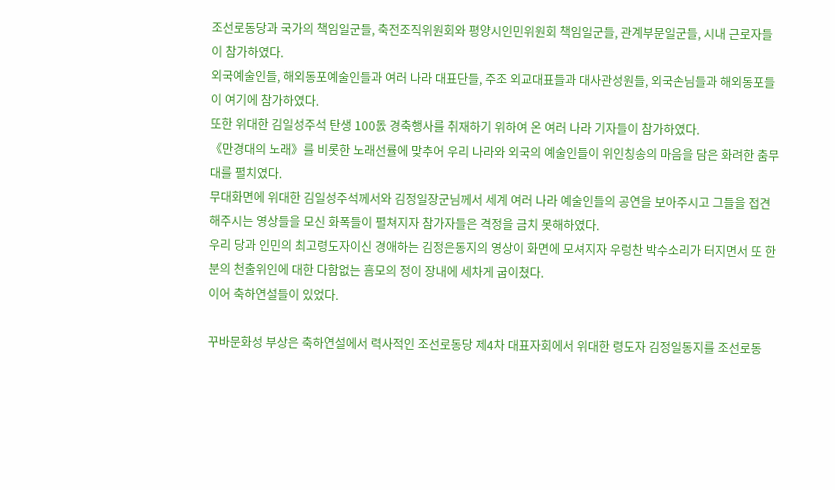조선로동당과 국가의 책임일군들, 축전조직위원회와 평양시인민위원회 책임일군들, 관계부문일군들, 시내 근로자들이 참가하였다.
외국예술인들, 해외동포예술인들과 여러 나라 대표단들, 주조 외교대표들과 대사관성원들, 외국손님들과 해외동포들이 여기에 참가하였다.
또한 위대한 김일성주석 탄생 100돐 경축행사를 취재하기 위하여 온 여러 나라 기자들이 참가하였다.
《만경대의 노래》를 비롯한 노래선률에 맞추어 우리 나라와 외국의 예술인들이 위인칭송의 마음을 담은 화려한 춤무대를 펼치였다.
무대화면에 위대한 김일성주석께서와 김정일장군님께서 세계 여러 나라 예술인들의 공연을 보아주시고 그들을 접견해주시는 영상들을 모신 화폭들이 펼쳐지자 참가자들은 격정을 금치 못해하였다.
우리 당과 인민의 최고령도자이신 경애하는 김정은동지의 영상이 화면에 모셔지자 우렁찬 박수소리가 터지면서 또 한분의 천출위인에 대한 다함없는 흠모의 정이 장내에 세차게 굽이쳤다.
이어 축하연설들이 있었다.

꾸바문화성 부상은 축하연설에서 력사적인 조선로동당 제4차 대표자회에서 위대한 령도자 김정일동지를 조선로동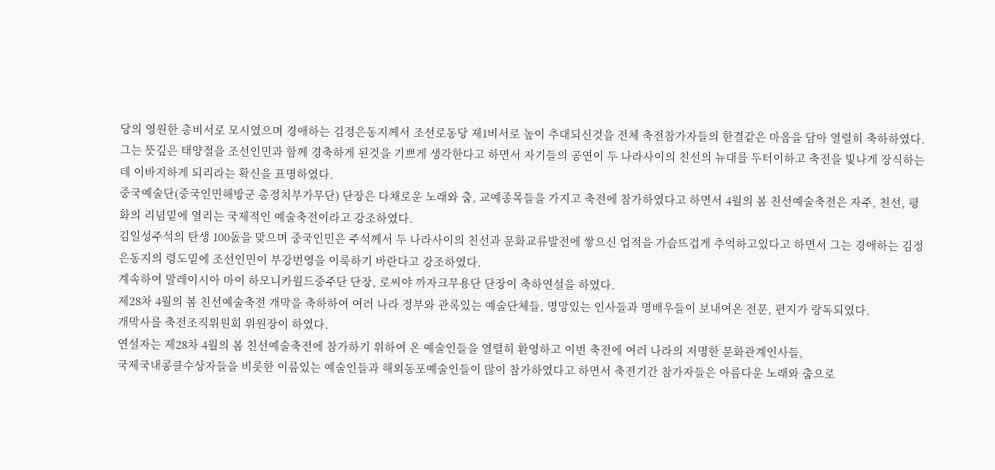당의 영원한 총비서로 모시였으며 경애하는 김정은동지께서 조선로동당 제1비서로 높이 추대되신것을 전체 축전참가자들의 한결같은 마음을 담아 열렬히 축하하였다.
그는 뜻깊은 태양절을 조선인민과 함께 경축하게 된것을 기쁘게 생각한다고 하면서 자기들의 공연이 두 나라사이의 친선의 뉴대를 두터이하고 축전을 빛나게 장식하는데 이바지하게 되리라는 확신을 표명하였다.
중국예술단(중국인민해방군 총정치부가무단) 단장은 다채로운 노래와 춤, 교예종목들을 가지고 축전에 참가하였다고 하면서 4월의 봄 친선예술축전은 자주, 친선, 평화의 리념밑에 열리는 국제적인 예술축전이라고 강조하였다.
김일성주석의 탄생 100돐을 맞으며 중국인민은 주석께서 두 나라사이의 친선과 문화교류발전에 쌓으신 업적을 가슴뜨겁게 추억하고있다고 하면서 그는 경애하는 김정은동지의 령도밑에 조선인민이 부강번영을 이룩하기 바란다고 강조하였다.
계속하여 말레이시아 마이 하모니카월드중주단 단장, 로씨야 까자크무용단 단장이 축하연설을 하였다.
제28차 4월의 봄 친선예술축전 개막을 축하하여 여러 나라 정부와 관록있는 예술단체들, 명망있는 인사들과 명배우들이 보내여온 전문, 편지가 랑독되였다.
개막사를 축전조직위원회 위원장이 하였다.
연설자는 제28차 4월의 봄 친선예술축전에 참가하기 위하여 온 예술인들을 열렬히 환영하고 이번 축전에 여러 나라의 저명한 문화관계인사들,
국제국내콩클수상자들을 비롯한 이름있는 예술인들과 해외동포예술인들이 많이 참가하였다고 하면서 축전기간 참가자들은 아름다운 노래와 춤으로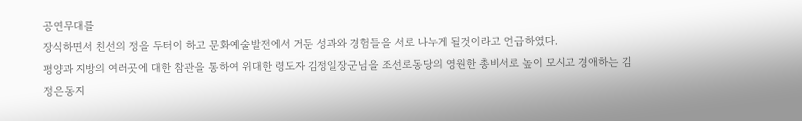공연무대를
장식하면서 친선의 정을 두터이 하고 문화예술발전에서 거둔 성과와 경험들을 서로 나누게 될것이라고 언급하였다.
평양과 지방의 여러곳에 대한 참관을 통하여 위대한 령도자 김정일장군님을 조선로동당의 영원한 총비서로 높이 모시고 경애하는 김정은동지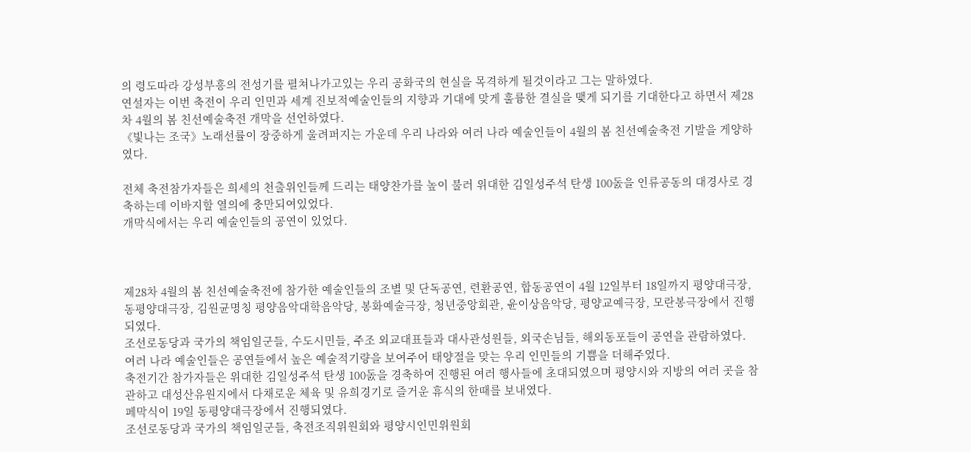의 령도따라 강성부흥의 전성기를 펼쳐나가고있는 우리 공화국의 현실을 목격하게 될것이라고 그는 말하였다.
연설자는 이번 축전이 우리 인민과 세계 진보적예술인들의 지향과 기대에 맞게 훌륭한 결실을 맺게 되기를 기대한다고 하면서 제28차 4월의 봄 친선예술축전 개막을 선언하였다.
《빛나는 조국》노래선률이 장중하게 울려퍼지는 가운데 우리 나라와 여러 나라 예술인들이 4월의 봄 친선예술축전 기발을 게양하였다.

전체 축전참가자들은 희세의 천출위인들께 드리는 태양찬가를 높이 불러 위대한 김일성주석 탄생 100돐을 인류공동의 대경사로 경축하는데 이바지할 열의에 충만되여있었다.
개막식에서는 우리 예술인들의 공연이 있었다.



제28차 4월의 봄 친선예술축전에 참가한 예술인들의 조별 및 단독공연, 련환공연, 합동공연이 4월 12일부터 18일까지 평양대극장, 동평양대극장, 김원균명칭 평양음악대학음악당, 봉화예술극장, 청년중앙회관, 윤이상음악당, 평양교예극장, 모란봉극장에서 진행되였다.
조선로동당과 국가의 책임일군들, 수도시민들, 주조 외교대표들과 대사관성원들, 외국손님들, 해외동포들이 공연을 관람하였다.
여러 나라 예술인들은 공연들에서 높은 예술적기량을 보여주어 태양절을 맞는 우리 인민들의 기쁨을 더해주었다.
축전기간 참가자들은 위대한 김일성주석 탄생 100돐을 경축하여 진행된 여러 행사들에 초대되였으며 평양시와 지방의 여러 곳을 참관하고 대성산유원지에서 다채로운 체육 및 유희경기로 즐거운 휴식의 한때를 보내였다.
페막식이 19일 동평양대극장에서 진행되였다.
조선로동당과 국가의 책임일군들, 축전조직위원회와 평양시인민위원회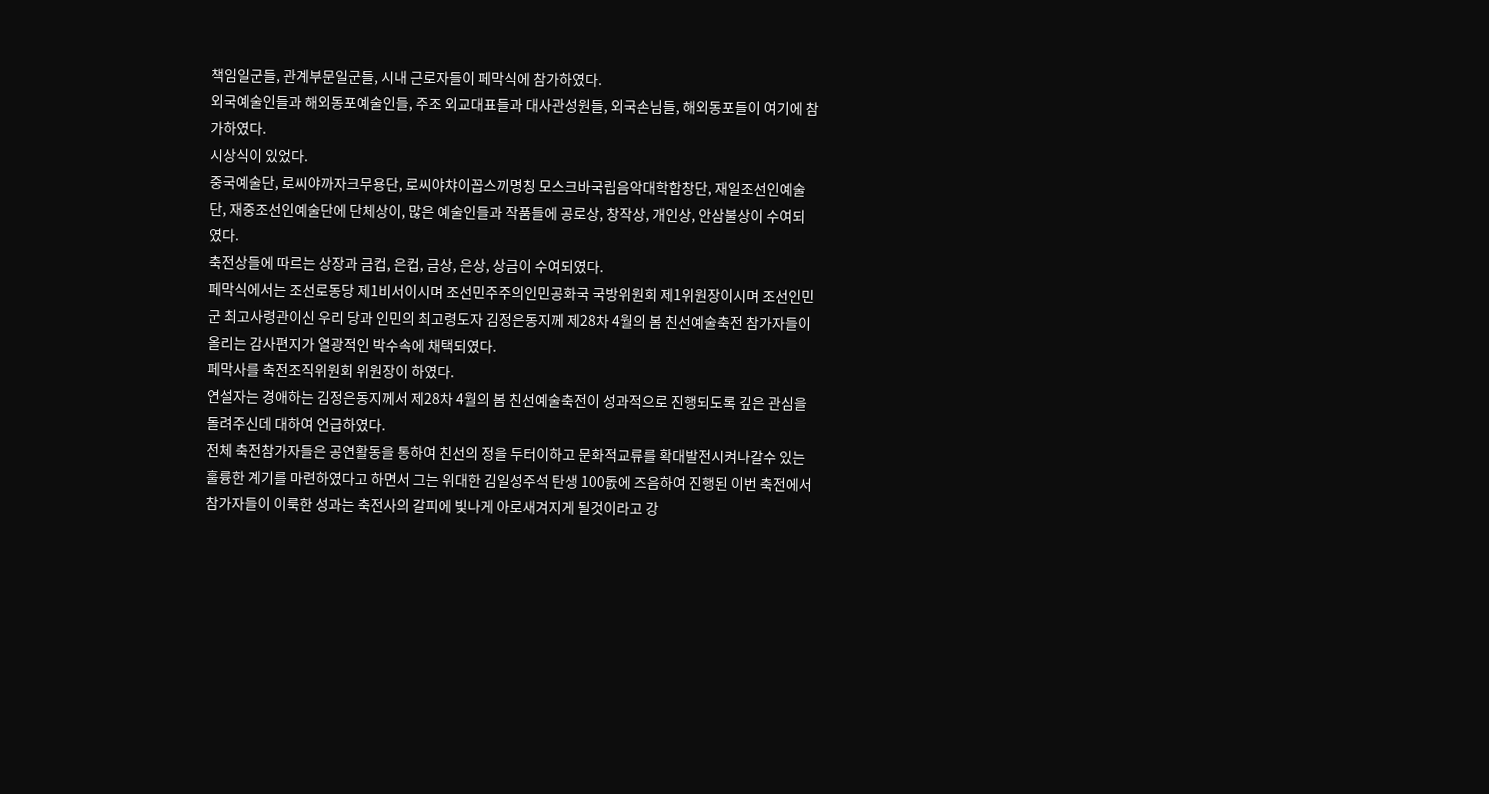책임일군들, 관계부문일군들, 시내 근로자들이 페막식에 참가하였다.
외국예술인들과 해외동포예술인들, 주조 외교대표들과 대사관성원들, 외국손님들, 해외동포들이 여기에 참가하였다.
시상식이 있었다.
중국예술단, 로씨야까자크무용단, 로씨야챠이꼽스끼명칭 모스크바국립음악대학합창단, 재일조선인예술단, 재중조선인예술단에 단체상이, 많은 예술인들과 작품들에 공로상, 창작상, 개인상, 안삼불상이 수여되였다.
축전상들에 따르는 상장과 금컵, 은컵, 금상, 은상, 상금이 수여되였다.
페막식에서는 조선로동당 제1비서이시며 조선민주주의인민공화국 국방위원회 제1위원장이시며 조선인민군 최고사령관이신 우리 당과 인민의 최고령도자 김정은동지께 제28차 4월의 봄 친선예술축전 참가자들이 올리는 감사편지가 열광적인 박수속에 채택되였다.
페막사를 축전조직위원회 위원장이 하였다.
연설자는 경애하는 김정은동지께서 제28차 4월의 봄 친선예술축전이 성과적으로 진행되도록 깊은 관심을 돌려주신데 대하여 언급하였다.
전체 축전참가자들은 공연활동을 통하여 친선의 정을 두터이하고 문화적교류를 확대발전시켜나갈수 있는 훌륭한 계기를 마련하였다고 하면서 그는 위대한 김일성주석 탄생 100돐에 즈음하여 진행된 이번 축전에서 참가자들이 이룩한 성과는 축전사의 갈피에 빛나게 아로새겨지게 될것이라고 강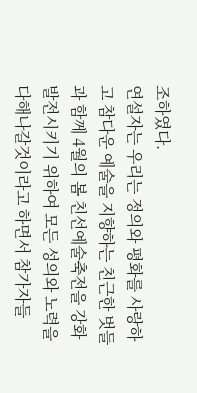조하였다.
연설자는 우리는 정의와 평화를 사랑하고 참다운 예술을 지향하는 친근한 벗들과 함께 4월의 봄 친선예술축전을 강화발전시키기 위하여 모든 성의와 노력을 다해나갈것이라고 하면서 참가자들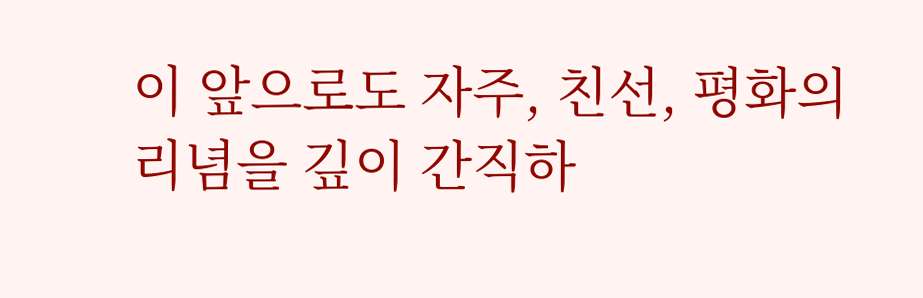이 앞으로도 자주, 친선, 평화의 리념을 깊이 간직하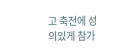고 축전에 성의있게 참가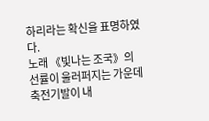하리라는 확신을 표명하였다.
노래 《빛나는 조국》의 선률이 울러퍼지는 가운데 축전기발이 내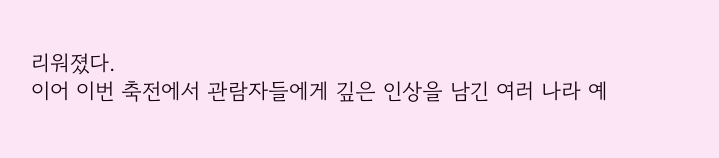리워졌다.
이어 이번 축전에서 관람자들에게 깊은 인상을 남긴 여러 나라 예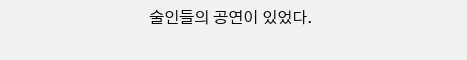술인들의 공연이 있었다.